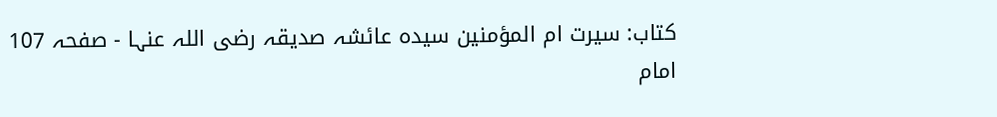کتاب: سیرت ام المؤمنین سیدہ عائشہ صدیقہ رضی اللہ عنہا - صفحہ 107
امام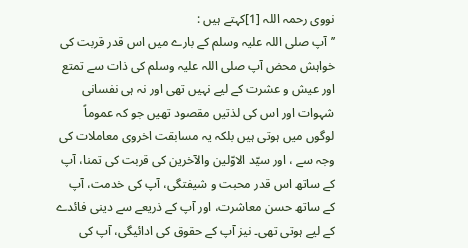نووی رحمہ اللہ [1]کہتے ہیں :
’’آپ صلی اللہ علیہ وسلم کے بارے میں اس قدر قربت کی خواہش محض آپ صلی اللہ علیہ وسلم کی ذات سے تمتع اور عیش و عشرت کے لیے نہیں تھی اور نہ ہی نفسانی شہوات اور اس کی لذتیں مقصود تھیں جو کہ عموماً لوگوں میں ہوتی ہیں بلکہ یہ مسابقت اخروی معاملات کی وجہ سے ، اور سیّد الاوّلین والآخرین کی قربت کی تمنا، آپ کے ساتھ اس قدر محبت و شیفتگی، آپ کی خدمت، آپ کے ساتھ حسن معاشرت، اور آپ کے ذریعے سے دینی فائدے کے لیے ہوتی تھی۔ نیز آپ کے حقوق کی ادائیگی، آپ کی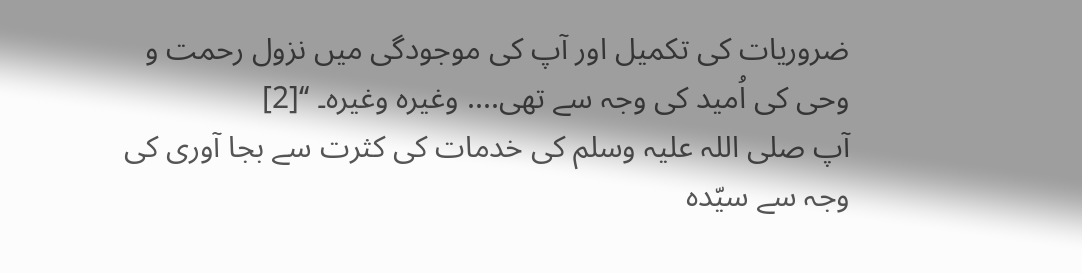ضروریات کی تکمیل اور آپ کی موجودگی میں نزول رحمت و وحی کی اُمید کی وجہ سے تھی.... وغیرہ وغیرہ۔ ‘‘[2]
آپ صلی اللہ علیہ وسلم کی خدمات کی کثرت سے بجا آوری کی وجہ سے سیّدہ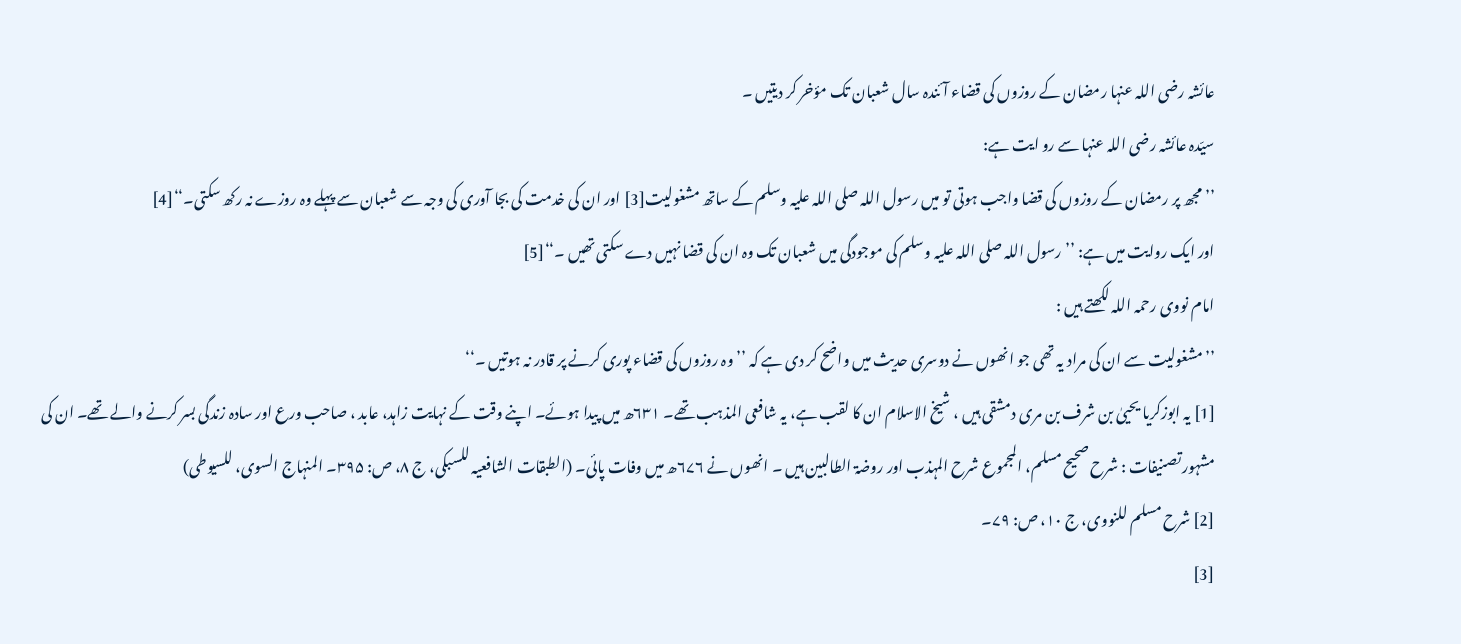عائشہ رضی اللہ عنہا رمضان کے روزوں کی قضاء آئندہ سال شعبان تک مؤخر کر دیتیں ۔
سیّدہ عائشہ رضی اللہ عنہا سے رو ایت ہے:
’’مجھ پر رمضان کے روزوں کی قضا واجب ہوتی تو میں رسول اللہ صلی اللہ علیہ وسلم کے ساتھ مشغولیت[3] اور ان کی خدمت کی بجا آوری کی وجہ سے شعبان سے پہلے وہ روزے نہ رکھ سکتی۔‘‘[4]
اور ایک روایت میں ہے: ’’ رسول اللہ صلی اللہ علیہ وسلم کی موجودگی میں شعبان تک وہ ان کی قضا نہیں دے سکتی تھیں ۔‘‘[5]
امام نووی رحمہ اللہ لکھتے ہیں :
’’مشغولیت سے ان کی مراد یہ تھی جو انھوں نے دوسری حدیث میں واضح کر دی ہے کہ ’’ وہ روزوں کی قضاء پوری کرنے پر قادر نہ ہوتیں ۔‘‘
[1] یہ ابوزکریا یحییٰ بن شرف بن مری دمشقی ہیں ، شیخ الاسلام ان کا لقب ہے، یہ شافعی المذہب تھے۔ ۶۳۱ھ میں پیدا ہوئے۔ اپنے وقت کے نہایت زاہد، عابد ، صاحب ورع اور سادہ زندگی بسر کرنے والے تھے۔ ان کی مشہور تصنیفات : شرح صحیح مسلم، المجموع شرح المہذب اور روضۃ الطالبین ہیں ۔ انھوں نے ۶۷۶ھ میں وفات پائی۔ (الطبقات الشافعیہ للسبکی، ج ۸، ص: ۳۹۵۔ المنہاج السوی، للسیوطی)
[2] شرح مسلم للنووی، ج ۱۰، ص: ۷۹۔
[3]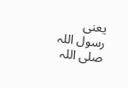یعنی رسول اللہ صلی اللہ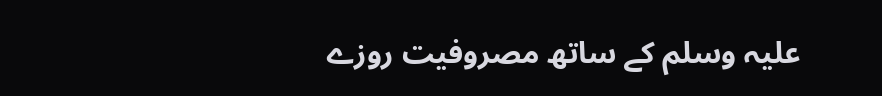علیہ وسلم کے ساتھ مصروفیت روزے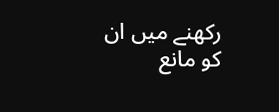رکھنے میں ان کو مانع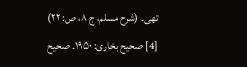تھی۔ (شرح مسلم، ج ۸، ص: ۲۲)
[4] صحیح بخاری: ۱۹۵۰۔ صحیح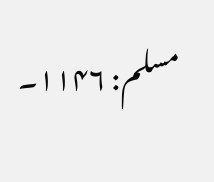مسلم: ۱۱۴۶۔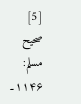[5] صحیح مسلم: ۱۱۴۶۔